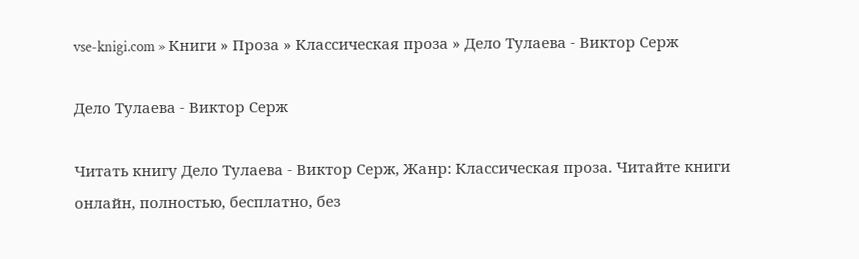vse-knigi.com » Книги » Проза » Классическая проза » Дело Тулаева - Виктор Серж

Дело Тулаева - Виктор Серж

Читать книгу Дело Тулаева - Виктор Серж, Жанр: Классическая проза. Читайте книги онлайн, полностью, бесплатно, без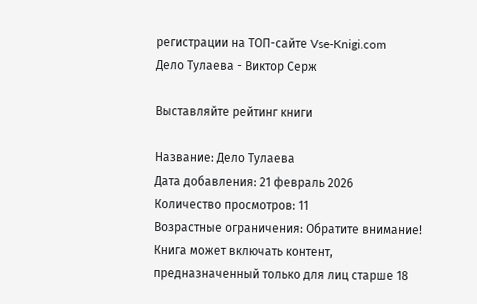регистрации на ТОП-сайте Vse-Knigi.com
Дело Тулаева - Виктор Серж

Выставляйте рейтинг книги

Название: Дело Тулаева
Дата добавления: 21 февраль 2026
Количество просмотров: 11
Возрастные ограничения: Обратите внимание! Книга может включать контент, предназначенный только для лиц старше 18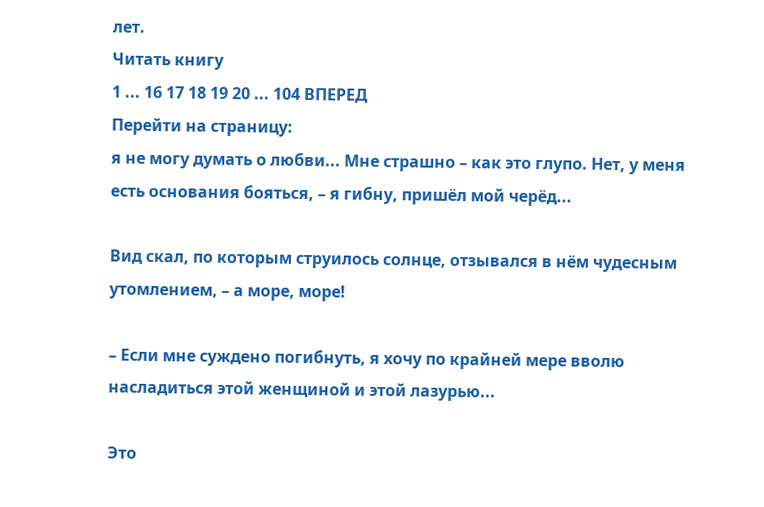лет.
Читать книгу
1 ... 16 17 18 19 20 ... 104 ВПЕРЕД
Перейти на страницу:
я не могу думать о любви... Мне страшно – как это глупо. Нет, у меня есть основания бояться, – я гибну, пришёл мой черёд...

Вид скал, по которым струилось солнце, отзывался в нём чудесным утомлением, – а море, море!

– Если мне суждено погибнуть, я хочу по крайней мере вволю насладиться этой женщиной и этой лазурью...

Это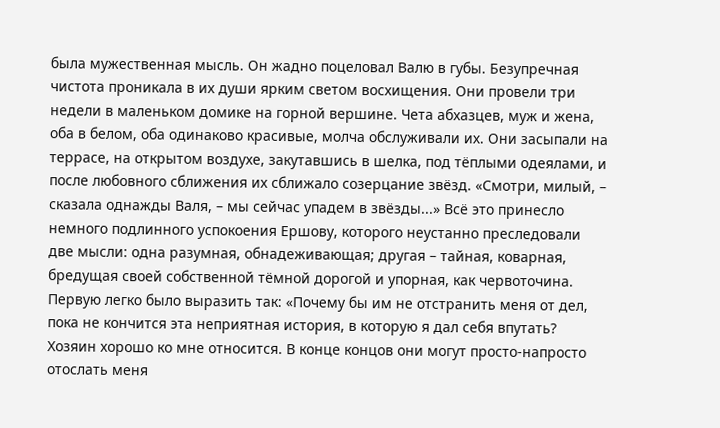была мужественная мысль. Он жадно поцеловал Валю в губы. Безупречная чистота проникала в их души ярким светом восхищения. Они провели три недели в маленьком домике на горной вершине. Чета абхазцев, муж и жена, оба в белом, оба одинаково красивые, молча обслуживали их. Они засыпали на террасе, на открытом воздухе, закутавшись в шелка, под тёплыми одеялами, и после любовного сближения их сближало созерцание звёзд. «Смотри, милый, – сказала однажды Валя, – мы сейчас упадем в звёзды...» Всё это принесло немного подлинного успокоения Ершову, которого неустанно преследовали две мысли: одна разумная, обнадеживающая; другая – тайная, коварная, бредущая своей собственной тёмной дорогой и упорная, как червоточина. Первую легко было выразить так: «Почему бы им не отстранить меня от дел, пока не кончится эта неприятная история, в которую я дал себя впутать? Хозяин хорошо ко мне относится. В конце концов они могут просто-напросто отослать меня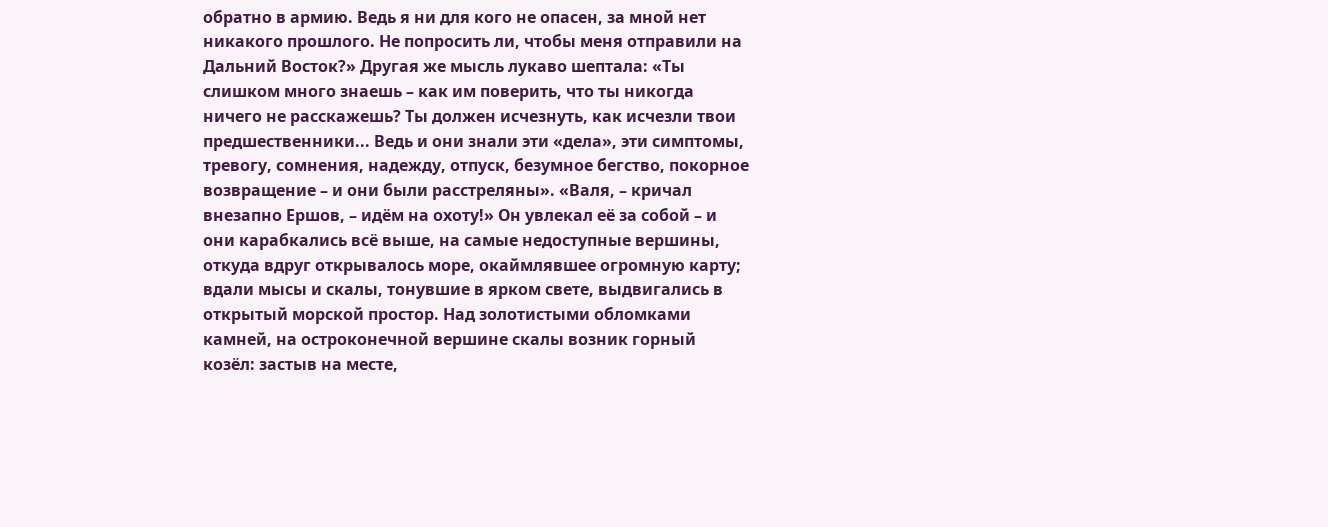обратно в армию. Ведь я ни для кого не опасен, за мной нет никакого прошлого. Не попросить ли, чтобы меня отправили на Дальний Восток?» Другая же мысль лукаво шептала: «Ты слишком много знаешь – как им поверить, что ты никогда ничего не расскажешь? Ты должен исчезнуть, как исчезли твои предшественники... Ведь и они знали эти «дела», эти симптомы, тревогу, сомнения, надежду, отпуск, безумное бегство, покорное возвращение – и они были расстреляны». «Валя, – кричал внезапно Ершов, – идём на охоту!» Он увлекал её за собой – и они карабкались всё выше, на самые недоступные вершины, откуда вдруг открывалось море, окаймлявшее огромную карту; вдали мысы и скалы, тонувшие в ярком свете, выдвигались в открытый морской простор. Над золотистыми обломками камней, на остроконечной вершине скалы возник горный козёл: застыв на месте,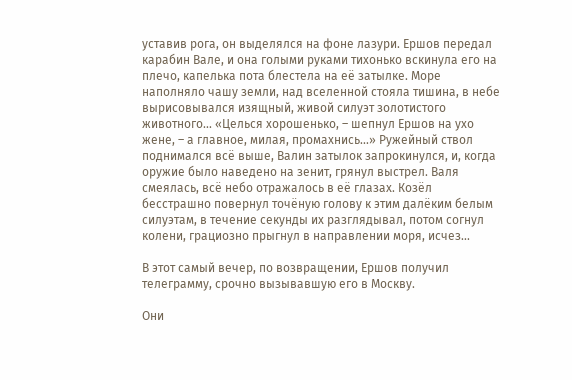уставив рога, он выделялся на фоне лазури. Ершов передал карабин Вале, и она голыми руками тихонько вскинула его на плечо, капелька пота блестела на её затылке. Море наполняло чашу земли, над вселенной стояла тишина, в небе вырисовывался изящный, живой силуэт золотистого животного... «Целься хорошенько, – шепнул Ершов на ухо жене, – а главное, милая, промахнись...» Ружейный ствол поднимался всё выше, Валин затылок запрокинулся, и, когда оружие было наведено на зенит, грянул выстрел. Валя смеялась, всё небо отражалось в её глазах. Козёл бесстрашно повернул точёную голову к этим далёким белым силуэтам, в течение секунды их разглядывал, потом согнул колени, грациозно прыгнул в направлении моря, исчез...

В этот самый вечер, по возвращении, Ершов получил телеграмму, срочно вызывавшую его в Москву.

Они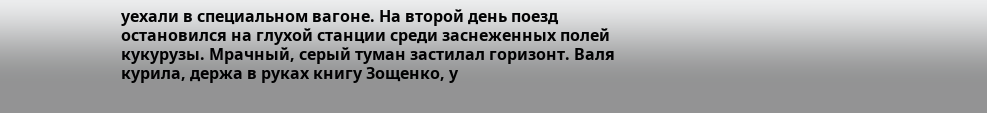уехали в специальном вагоне. На второй день поезд остановился на глухой станции среди заснеженных полей кукурузы. Мрачный, серый туман застилал горизонт. Валя курила, держа в руках книгу Зощенко, у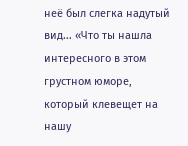неё был слегка надутый вид... «Что ты нашла интересного в этом грустном юморе, который клевещет на нашу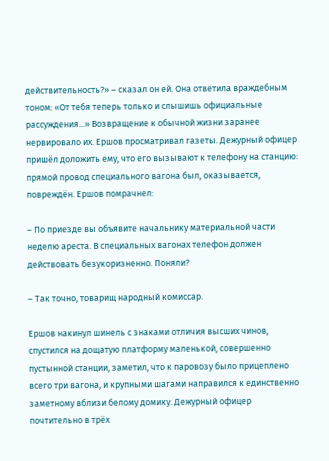действительность?» – сказал он ей. Она ответила враждебным тоном: «От тебя теперь только и слышишь официальные рассуждения...» Возвращение к обычной жизни заранее нервировало их. Ершов просматривал газеты. Дежурный офицер пришёл доложить ему, что его вызывают к телефону на станцию: прямой провод специального вагона был, оказывается, повреждён. Ершов помрачнел:

– По приезде вы объявите начальнику материальной части неделю ареста. В специальных вагонах телефон должен действовать безукоризненно. Поняли?

– Так точно, товарищ народный комиссар.

Ершов накинул шинель с знаками отличия высших чинов, спустился на дощатую платформу маленькой, совершенно пустынной станции, заметил, что к паровозу было прицеплено всего три вагона, и крупными шагами направился к единственно заметному вблизи белому домику. Дежурный офицер почтительно в трёх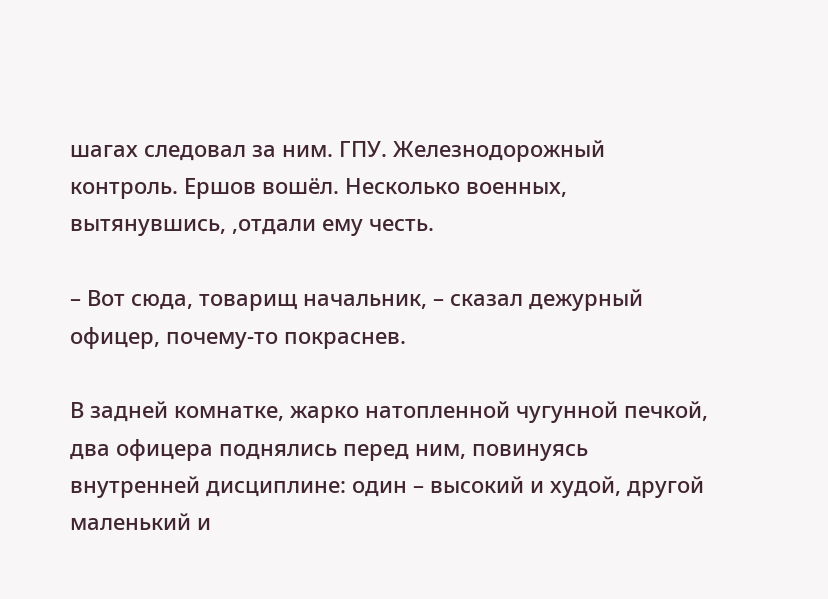шагах следовал за ним. ГПУ. Железнодорожный контроль. Ершов вошёл. Несколько военных, вытянувшись, ,отдали ему честь.

– Вот сюда, товарищ начальник, – сказал дежурный офицер, почему-то покраснев.

В задней комнатке, жарко натопленной чугунной печкой, два офицера поднялись перед ним, повинуясь внутренней дисциплине: один – высокий и худой, другой маленький и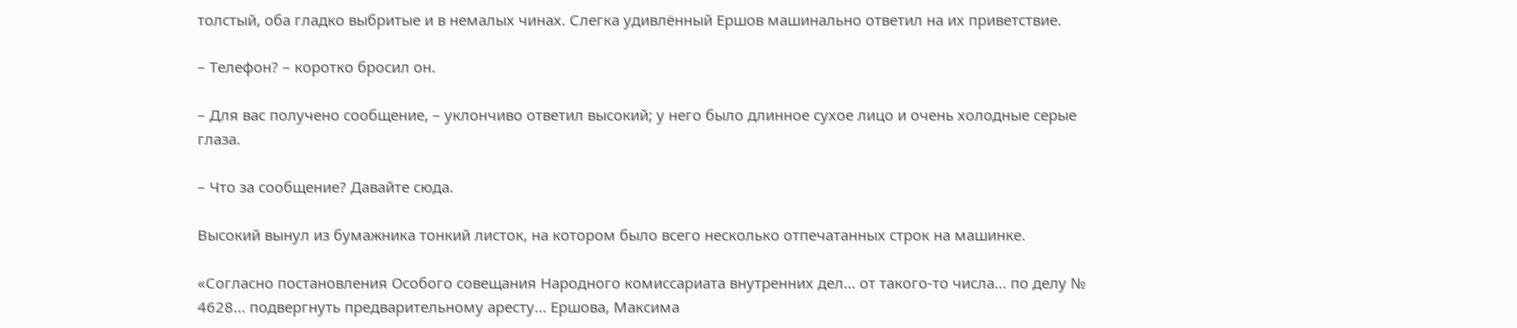толстый, оба гладко выбритые и в немалых чинах. Слегка удивлённый Ершов машинально ответил на их приветствие.

– Телефон? – коротко бросил он.

– Для вас получено сообщение, – уклончиво ответил высокий; у него было длинное сухое лицо и очень холодные серые глаза.

– Что за сообщение? Давайте сюда.

Высокий вынул из бумажника тонкий листок, на котором было всего несколько отпечатанных строк на машинке.

«Согласно постановления Особого совещания Народного комиссариата внутренних дел... от такого-то числа... по делу № 4628... подвергнуть предварительному аресту... Ершова, Максима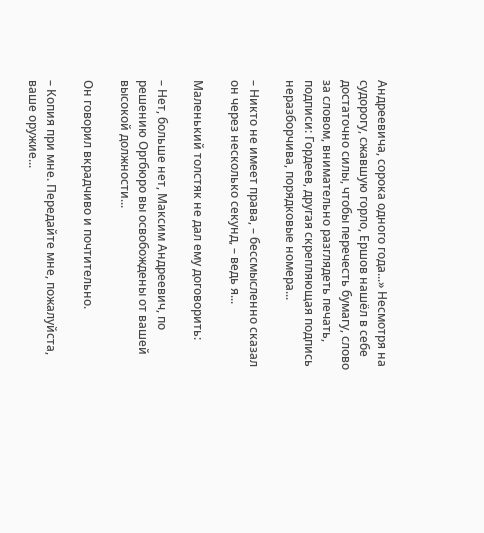Андреевича, сорока одного года...» Несмотря на судорогу, сжавшую горло, Ершов нашёл в себе достаточно силы, чтобы перечесть бумагу, слово за словом, внимательно разглядеть печать, подписи: Гордеев, другая скрепляющая подпись неразборчива, порядковые номера...

– Никто не имеет права, – бессмысленно сказал он через несколько секунд, – ведь я...

Маленький толстяк не дал ему договорить:

– Нет, больше нет, Максим Андреевич, по решению Оргбюро вы освобождены от вашей высокой должности...

Он говорил вкрадчиво и почтительно.

– Копия при мне. Передайте мне, пожалуйста, ваше оружие...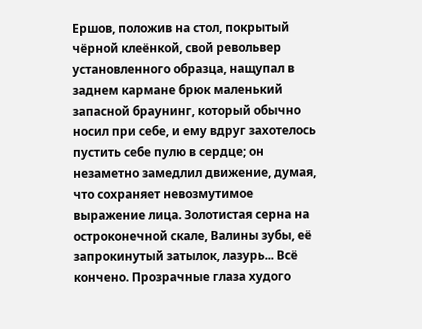Ершов, положив на стол, покрытый чёрной клеёнкой, свой револьвер установленного образца, нащупал в заднем кармане брюк маленький запасной браунинг, который обычно носил при себе, и ему вдруг захотелось пустить себе пулю в сердце; он незаметно замедлил движение, думая, что сохраняет невозмутимое выражение лица. Золотистая серна на остроконечной скале, Валины зубы, её запрокинутый затылок, лазурь... Всё кончено. Прозрачные глаза худого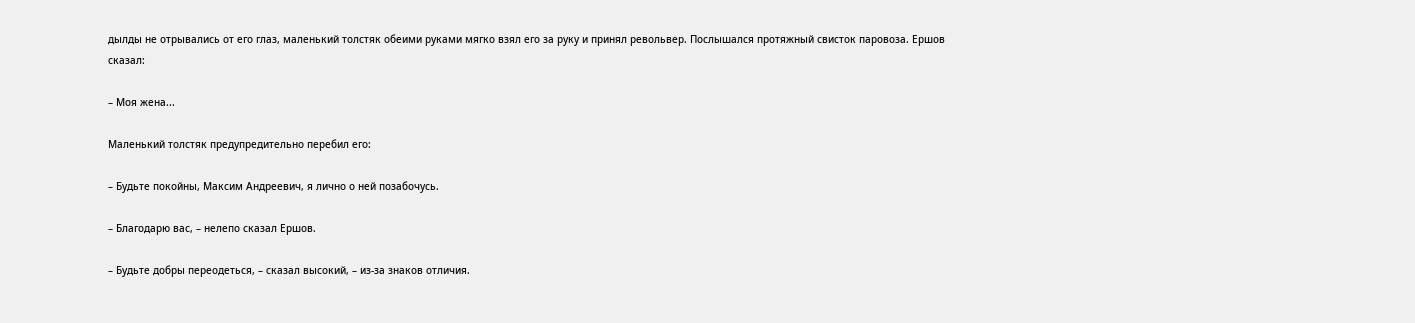дылды не отрывались от его глаз, маленький толстяк обеими руками мягко взял его за руку и принял револьвер. Послышался протяжный свисток паровоза. Ершов сказал:

– Моя жена...

Маленький толстяк предупредительно перебил его:

– Будьте покойны, Максим Андреевич, я лично о ней позабочусь.

– Благодарю вас, – нелепо сказал Ершов.

– Будьте добры переодеться, – сказал высокий, – из-за знаков отличия.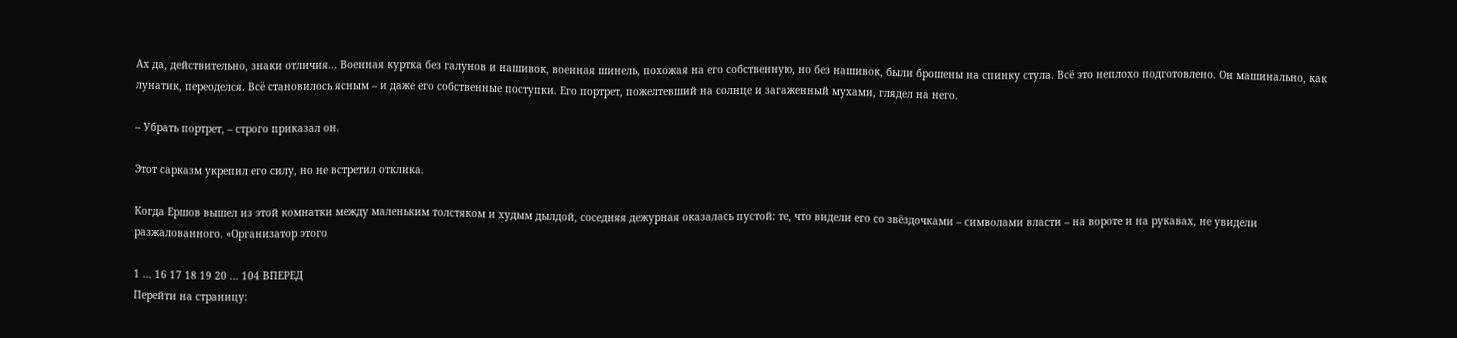Ах да, действительно, знаки отличия... Военная куртка без галунов и нашивок, военная шинель, похожая на его собственную, но без нашивок, были брошены на спинку стула. Всё это неплохо подготовлено. Он машинально, как лунатик, переоделся. Всё становилось ясным – и даже его собственные поступки. Его портрет, пожелтевший на солнце и загаженный мухами, глядел на него.

– Убрать портрет, – строго приказал он.

Этот сарказм укрепил его силу, но не встретил отклика.

Когда Ершов вышел из этой комнатки между маленьким толстяком и худым дылдой, соседняя дежурная оказалась пустой: те, что видели его со звёздочками – символами власти – на вороте и на рукавах, не увидели разжалованного. «Организатор этого

1 ... 16 17 18 19 20 ... 104 ВПЕРЕД
Перейти на страницу: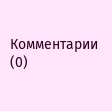Комментарии (0)